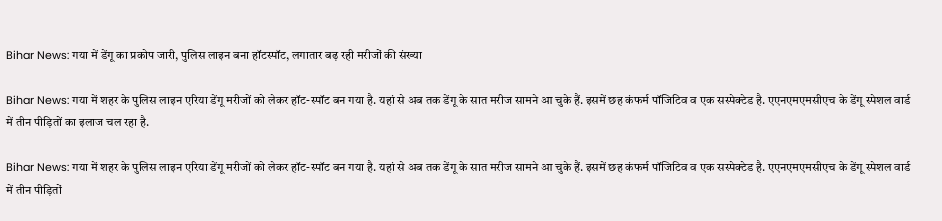Bihar News: गया में डेंगू का प्रकोप जारी, पुलिस लाइन बना हॉटस्पॉट, लगातार बढ़ रही मरीजों की संख्या

Bihar News: गया में शहर के पुलिस लाइन एरिया डेंगू मरीजों को लेकर हॉट-स्पॉट बन गया है. यहां से अब तक डेंगू के सात मरीज सामने आ चुके हैं. इसमें छह कंफर्म पॉजिटिव व एक सस्पेक्टेड है. एएनएमएमसीएच के डेंगू स्पेशल वार्ड में तीन पीड़ितों का इलाज चल रहा है.

Bihar News: गया में शहर के पुलिस लाइन एरिया डेंगू मरीजों को लेकर हॉट-स्पॉट बन गया है. यहां से अब तक डेंगू के सात मरीज सामने आ चुके हैं. इसमें छह कंफर्म पॉजिटिव व एक सस्पेक्टेड है. एएनएमएमसीएच के डेंगू स्पेशल वार्ड में तीन पीड़ितों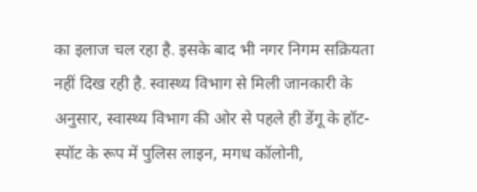का इलाज चल रहा है. इसके बाद भी नगर निगम सक्रियता नहीं दिख रही है. स्वास्थ्य विभाग से मिली जानकारी के अनुसार, स्वास्थ्य विभाग की ओर से पहले ही डेंगू के हॉट-स्पॉट के रूप में पुलिस लाइन, मगध कॉलोनी,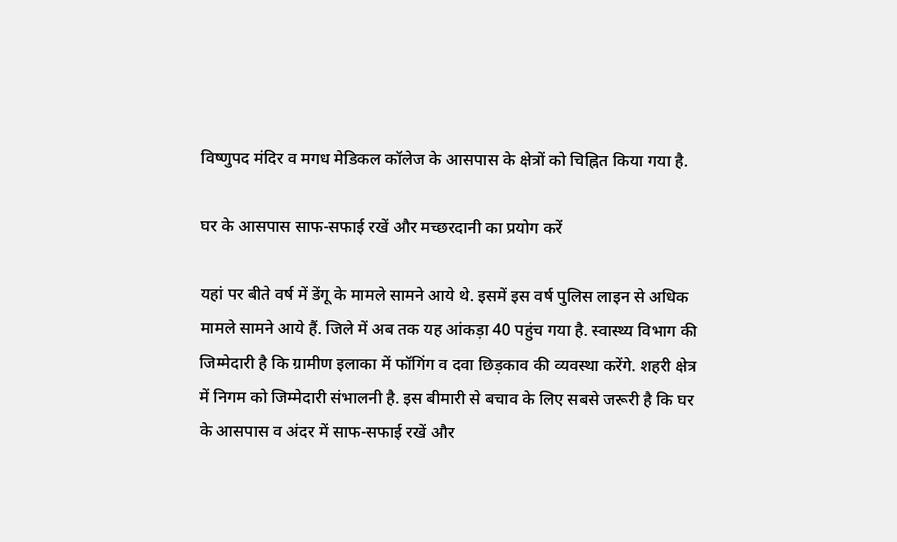विष्णुपद मंदिर व मगध मेडिकल कॉलेज के आसपास के क्षेत्रों को चिह्नित किया गया है.

घर के आसपास साफ-सफाई रखें और मच्छरदानी का प्रयोग करें

यहां पर बीते वर्ष में डेंगू के मामले सामने आये थे. इसमें इस वर्ष पुलिस लाइन से अधिक मामले सामने आये हैं. जिले में अब तक यह आंकड़ा 40 पहुंच गया है. स्वास्थ्य विभाग की जिम्मेदारी है कि ग्रामीण इलाका में फॉगिंग व दवा छिड़काव की व्यवस्था करेंगे. शहरी क्षेत्र में निगम को जिम्मेदारी संभालनी है. इस बीमारी से बचाव के लिए सबसे जरूरी है कि घर के आसपास व अंदर में साफ-सफाई रखें और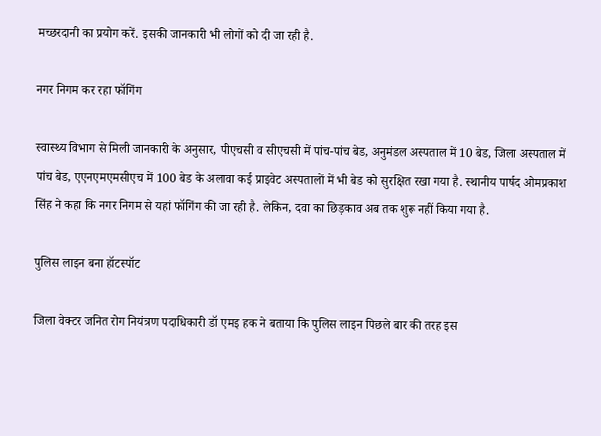मच्छरदानी का प्रयोग करें. इसकी जानकारी भी लोगों को दी जा रही है.

नगर निगम कर रहा फॉगिंग

स्वास्थ्य विभाग से मिली जानकारी के अनुसार, पीएचसी व सीएचसी में पांच-पांच बेड, अनुमंडल अस्पताल में 10 बेड, जिला अस्पताल में पांच बेड, एएनएमएमसीएच में 100 बेड के अलावा कई प्राइवेट अस्पतालों में भी बेड को सुरक्षित रखा गया है. स्थानीय पार्षद ओमप्रकाश सिंह ने कहा कि नगर निगम से यहां फॉगिंग की जा रही है. लेकिन, दवा का छिड़काव अब तक शुरू नहीं किया गया है.

पुलिस लाइन बना हॉटस्पॉट

जिला वेक्टर जनित रोग नियंत्रण पदाधिकारी डॉ एमइ हक ने बताया कि पुलिस लाइन पिछले बार की तरह इस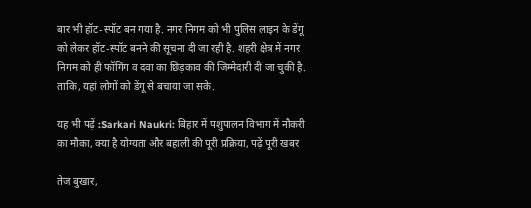बार भी हॉट-स्पॉट बन गया है. नगर निगम को भी पुलिस लाइन के डेंगू को लेकर हॉट-स्पॉट बनने की सूचना दी जा रही है. शहरी क्षेत्र में नगर निगम को ही फॉगिंग व दवा का छिड़काव की जिम्मेदारी दी जा चुकी है. ताकि, यहां लोगों को डेंगू से बचाया जा सके.

यह भी पढ़ें :Sarkari Naukri: बिहार में पशुपालन विभाग में नौकरी का मौका, क्या है योग्यता और बहाली की पूरी प्रक्रिया, पढ़ें पूरी खबर

तेज बुखार,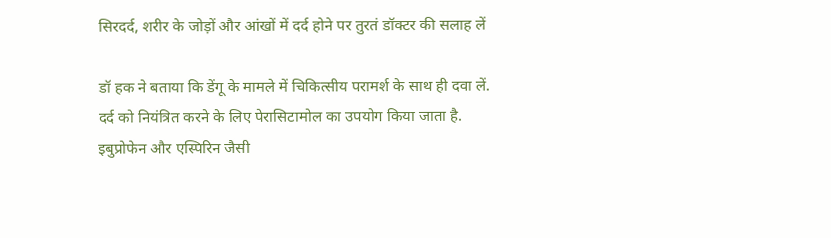सिरदर्द, शरीर के जोड़ों और आंखों में दर्द होने पर तुरतं डॉक्टर की सलाह लें

डॉ हक ने बताया कि डेंगू के मामले में चिकित्सीय परामर्श के साथ ही दवा लें. दर्द को नियंत्रित करने के लिए पेरासिटामोल का उपयोग किया जाता है. इबुप्रोफेन और एस्पिरिन जैसी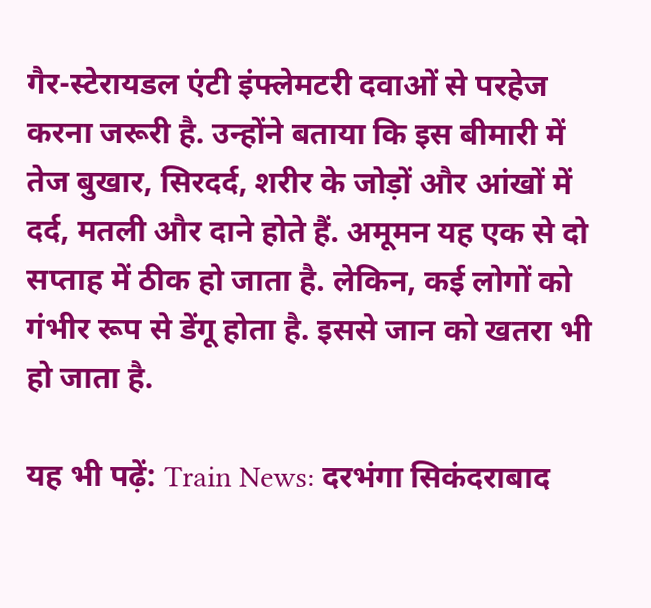गैर-स्टेरायडल एंटी इंफ्लेमटरी दवाओं से परहेज करना जरूरी है. उन्होंने बताया कि इस बीमारी में तेज बुखार, सिरदर्द, शरीर के जोड़ों और आंखों में दर्द, मतली और दाने होते हैं. अमूमन यह एक से दो सप्ताह में ठीक हो जाता है. लेकिन, कई लोगों को गंभीर रूप से डेंगू होता है. इससे जान को खतरा भी हो जाता है.

यह भी पढ़ें: Train News: दरभंगा सिकंदराबाद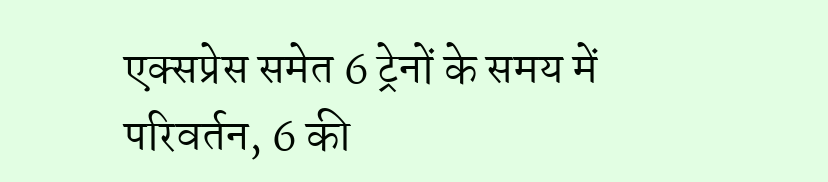एक्सप्रेस समेत 6 ट्रेनों के समय में परिवर्तन, 6 की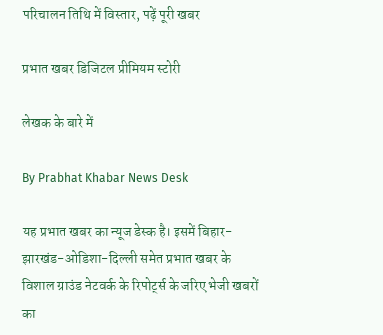परिचालन तिथि में विस्तार, पढ़ें पूरी खबर

प्रभात खबर डिजिटल प्रीमियम स्टोरी

लेखक के बारे में

By Prabhat Khabar News Desk

यह प्रभात खबर का न्यूज डेस्क है। इसमें बिहार-झारखंड-ओडिशा-दिल्‍ली समेत प्रभात खबर के विशाल ग्राउंड नेटवर्क के रिपोर्ट्स के जरिए भेजी खबरों का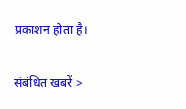प्रकाशन होता है।

संबंधित खबरें >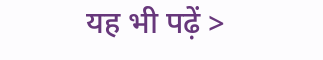यह भी पढ़ें >